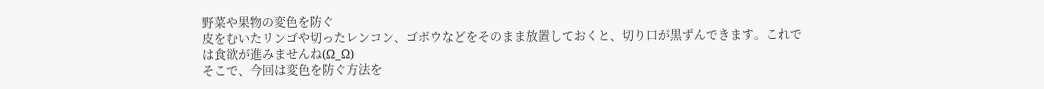野菜や果物の変色を防ぐ
皮をむいたリンゴや切ったレンコン、ゴボウなどをそのまま放置しておくと、切り口が黒ずんできます。これでは食欲が進みませんね(Ω_Ω)
そこで、今回は変色を防ぐ方法を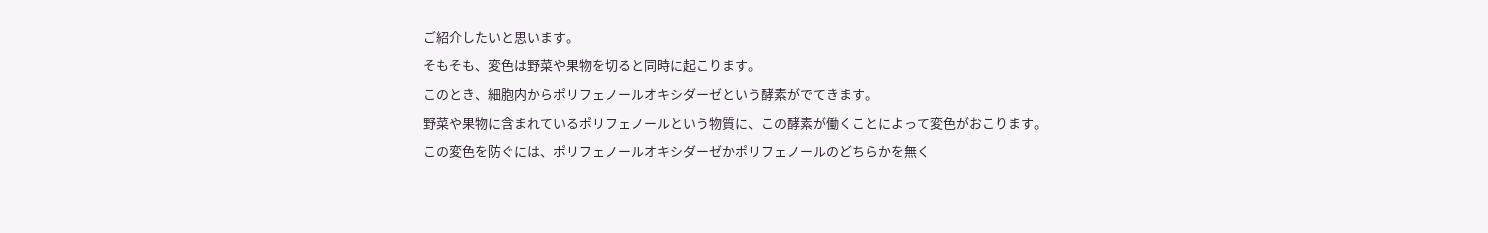ご紹介したいと思います。
そもそも、変色は野菜や果物を切ると同時に起こります。
このとき、細胞内からポリフェノールオキシダーゼという酵素がでてきます。
野菜や果物に含まれているポリフェノールという物質に、この酵素が働くことによって変色がおこります。
この変色を防ぐには、ポリフェノールオキシダーゼかポリフェノールのどちらかを無く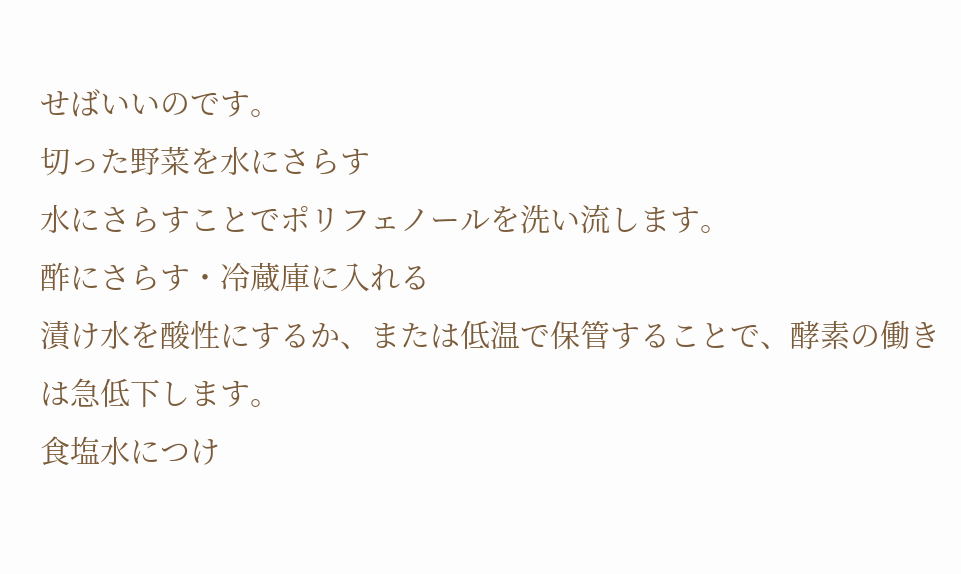せばいいのです。
切った野菜を水にさらす
水にさらすことでポリフェノールを洗い流します。
酢にさらす・冷蔵庫に入れる
漬け水を酸性にするか、または低温で保管することで、酵素の働きは急低下します。
食塩水につけ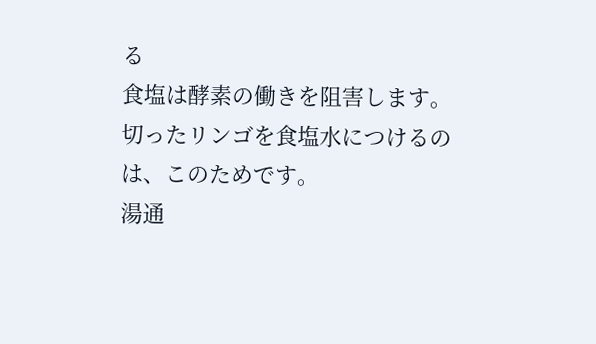る
食塩は酵素の働きを阻害します。
切ったリンゴを食塩水につけるのは、このためです。
湯通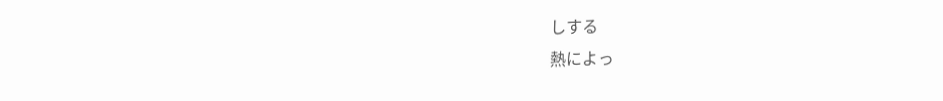しする
熱によっ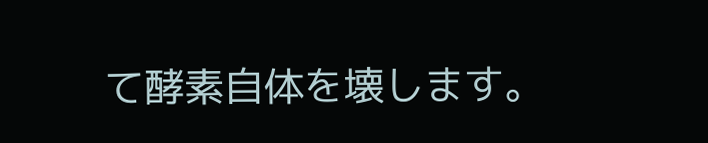て酵素自体を壊します。